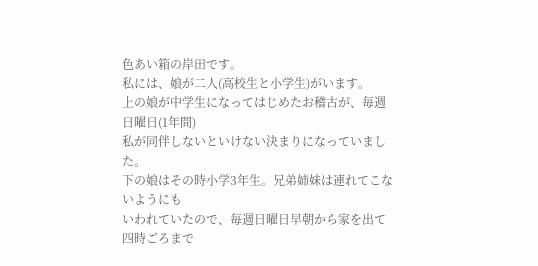色あい箱の岸田です。
私には、娘が二人(高校生と小学生)がいます。
上の娘が中学生になってはじめたお稽古が、毎週日曜日(1年間)
私が同伴しないといけない決まりになっていました。
下の娘はその時小学3年生。兄弟姉妹は連れてこないようにも
いわれていたので、毎週日曜日早朝から家を出て四時ごろまで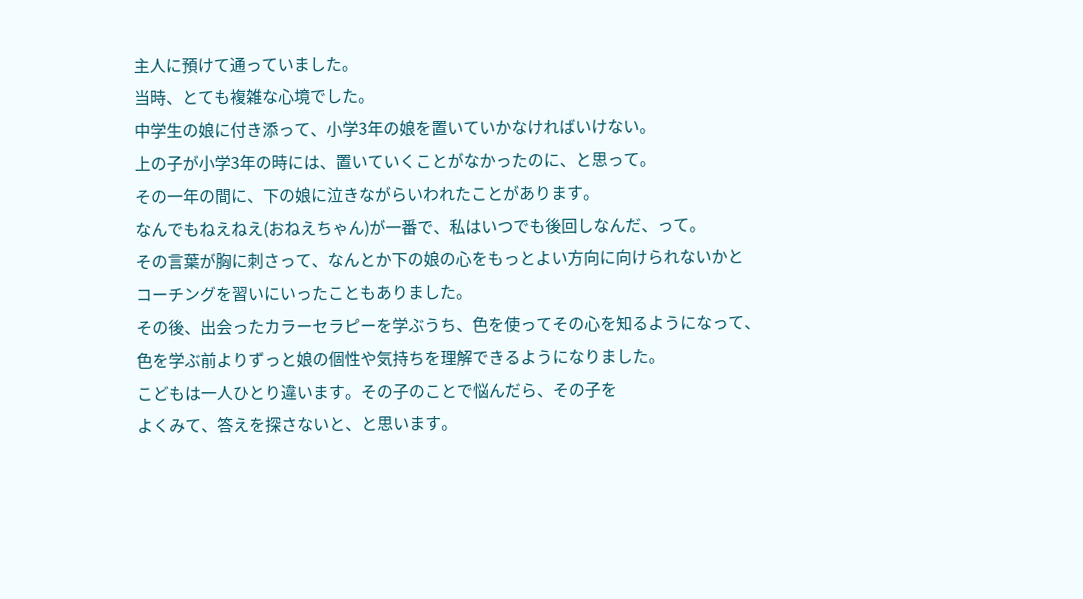主人に預けて通っていました。
当時、とても複雑な心境でした。
中学生の娘に付き添って、小学3年の娘を置いていかなければいけない。
上の子が小学3年の時には、置いていくことがなかったのに、と思って。
その一年の間に、下の娘に泣きながらいわれたことがあります。
なんでもねえねえ(おねえちゃん)が一番で、私はいつでも後回しなんだ、って。
その言葉が胸に刺さって、なんとか下の娘の心をもっとよい方向に向けられないかと
コーチングを習いにいったこともありました。
その後、出会ったカラーセラピーを学ぶうち、色を使ってその心を知るようになって、
色を学ぶ前よりずっと娘の個性や気持ちを理解できるようになりました。
こどもは一人ひとり違います。その子のことで悩んだら、その子を
よくみて、答えを探さないと、と思います。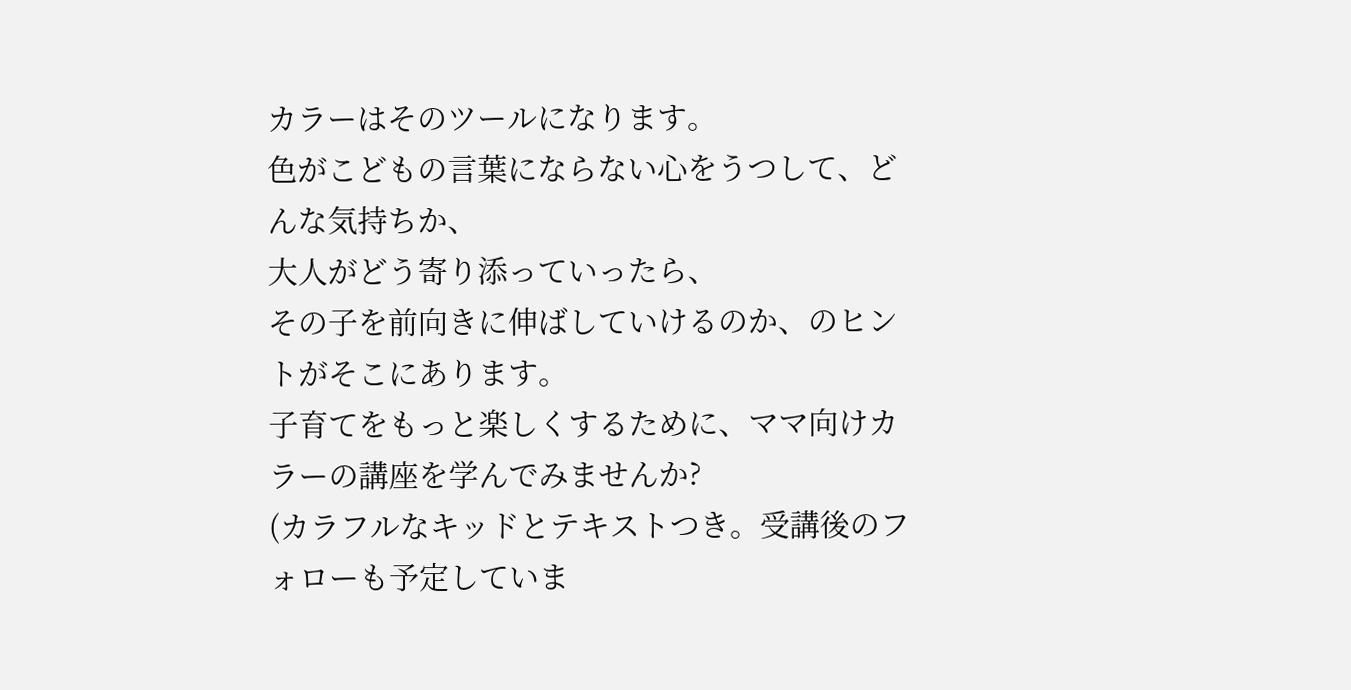カラーはそのツールになります。
色がこどもの言葉にならない心をうつして、どんな気持ちか、
大人がどう寄り添っていったら、
その子を前向きに伸ばしていけるのか、のヒントがそこにあります。
子育てをもっと楽しくするために、ママ向けカラーの講座を学んでみませんか?
(カラフルなキッドとテキストつき。受講後のフォローも予定していま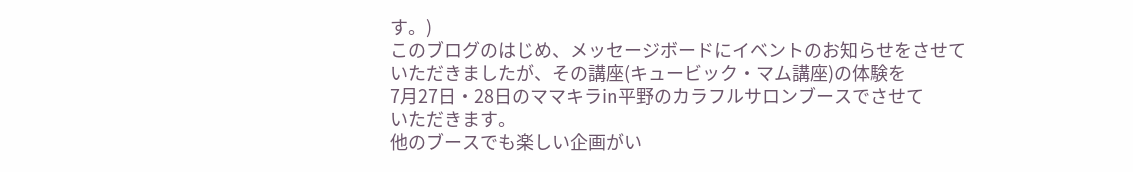す。)
このブログのはじめ、メッセージボードにイベントのお知らせをさせて
いただきましたが、その講座(キュービック・マム講座)の体験を
7月27日・28日のママキラin平野のカラフルサロンブースでさせて
いただきます。
他のブースでも楽しい企画がい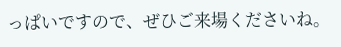っぱいですので、ぜひご来場くださいね。